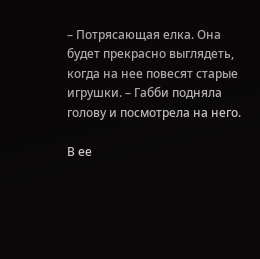– Потрясающая елка. Она будет прекрасно выглядеть, когда на нее повесят старые игрушки. – Габби подняла голову и посмотрела на него.

В ее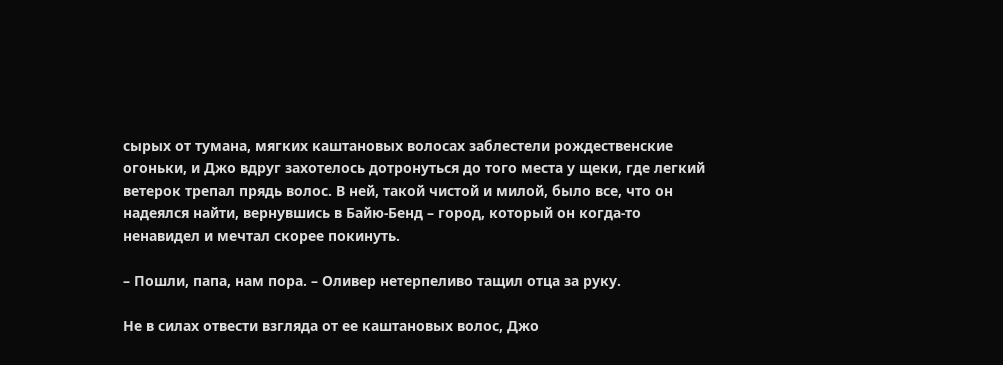сырых от тумана, мягких каштановых волосах заблестели рождественские огоньки, и Джо вдруг захотелось дотронуться до того места у щеки, где легкий ветерок трепал прядь волос. В ней, такой чистой и милой, было все, что он надеялся найти, вернувшись в Байю-Бенд – город, который он когда-то ненавидел и мечтал скорее покинуть.

– Пошли, папа, нам пора. – Оливер нетерпеливо тащил отца за руку.

Не в силах отвести взгляда от ее каштановых волос, Джо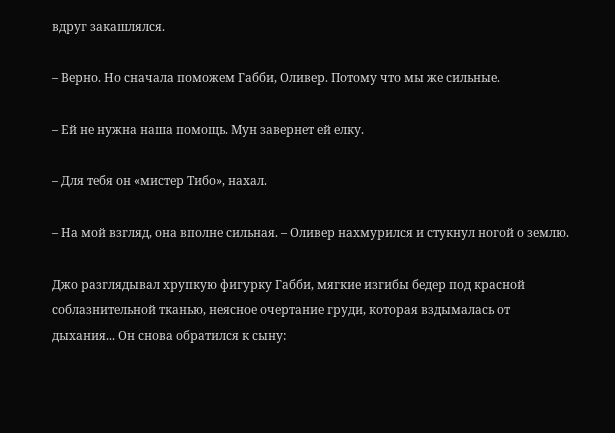вдруг закашлялся.

– Верно. Но сначала поможем Габби, Оливер. Потому что мы же сильные.

– Ей не нужна наша помощь. Мун завернет ей елку.

– Для тебя он «мистер Тибо», нахал.

– На мой взгляд, она вполне сильная. – Оливер нахмурился и стукнул ногой о землю.

Джо разглядывал хрупкую фигурку Габби, мягкие изгибы бедер под красной соблазнительной тканью, неясное очертание груди, которая вздымалась от дыхания... Он снова обратился к сыну: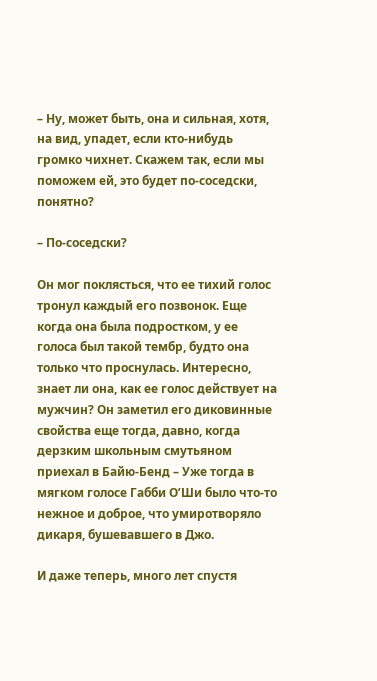– Ну, может быть, она и сильная, хотя, на вид, упадет, если кто-нибудь громко чихнет. Скажем так, если мы поможем ей, это будет по-соседски, понятно?

– По-соседски?

Он мог поклясться, что ее тихий голос тронул каждый его позвонок. Еще когда она была подростком, у ее голоса был такой тембр, будто она только что проснулась. Интересно, знает ли она, как ее голос действует на мужчин? Он заметил его диковинные свойства еще тогда, давно, когда дерзким школьным смутьяном приехал в Байю-Бенд – Уже тогда в мягком голосе Габби О’Ши было что-то нежное и доброе, что умиротворяло дикаря, бушевавшего в Джо.

И даже теперь, много лет спустя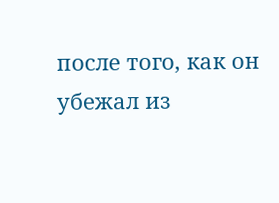после того, как он убежал из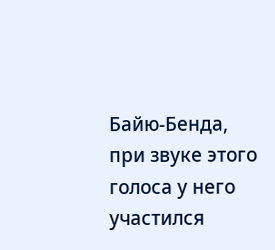Байю-Бенда, при звуке этого голоса у него участился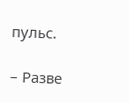пульс.

– Разве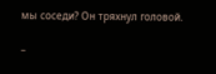мы соседи? Он тряхнул головой.

–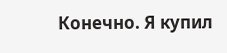Конечно. Я купил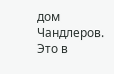дом Чандлеров. Это в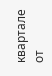квартале от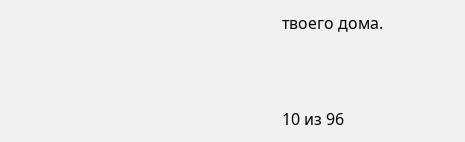твоего дома.



10 из 96